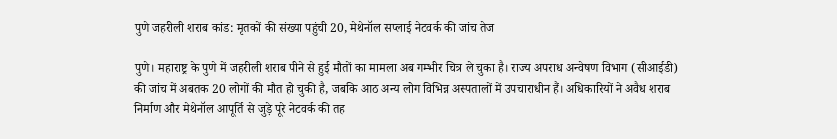पुणे जहरीली शराब कांड: मृतकों की संख्या पहुंची 20, मेथेनॉल सप्लाई नेटवर्क की जांच तेज

पुणे। महाराष्ट्र के पुणे में जहरीली शराब पीने से हुई मौतों का मामला अब गम्भीर चित्र ले चुका है। राज्य अपराध अन्वेषण विभाग (सीआईडी) की जांच में अबतक 20 लोगों की मौत हो चुकी है, जबकि आठ अन्य लोग विभिन्न अस्पतालों में उपचाराधीन हैं। अधिकारियों ने अवैध शराब निर्माण और मेथेनॉल आपूर्ति से जुड़े पूरे नेटवर्क की तह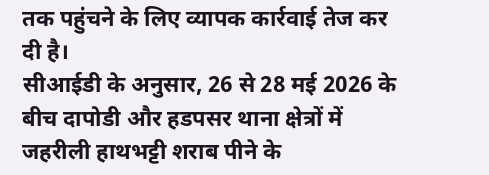तक पहुंचने के लिए व्यापक कार्रवाई तेज कर दी है।
सीआईडी के अनुसार, 26 से 28 मई 2026 के बीच दापोडी और हडपसर थाना क्षेत्रों में जहरीली हाथभट्टी शराब पीने के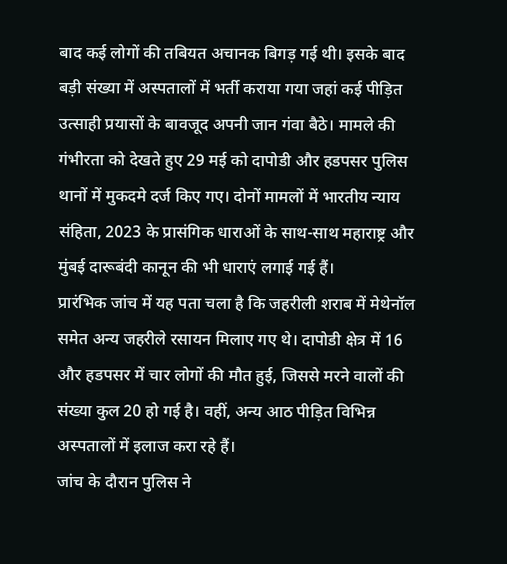बाद कई लोगों की तबियत अचानक बिगड़ गई थी। इसके बाद बड़ी संख्या में अस्पतालों में भर्ती कराया गया जहां कई पीड़ित उत्साही प्रयासों के बावजूद अपनी जान गंवा बैठे। मामले की गंभीरता को देखते हुए 29 मई को दापोडी और हडपसर पुलिस थानों में मुकदमे दर्ज किए गए। दोनों मामलों में भारतीय न्याय संहिता, 2023 के प्रासंगिक धाराओं के साथ-साथ महाराष्ट्र और मुंबई दारूबंदी कानून की भी धाराएं लगाई गई हैं।
प्रारंभिक जांच में यह पता चला है कि जहरीली शराब में मेथेनॉल समेत अन्य जहरीले रसायन मिलाए गए थे। दापोडी क्षेत्र में 16 और हडपसर में चार लोगों की मौत हुई, जिससे मरने वालों की संख्या कुल 20 हो गई है। वहीं, अन्य आठ पीड़ित विभिन्न अस्पतालों में इलाज करा रहे हैं।
जांच के दौरान पुलिस ने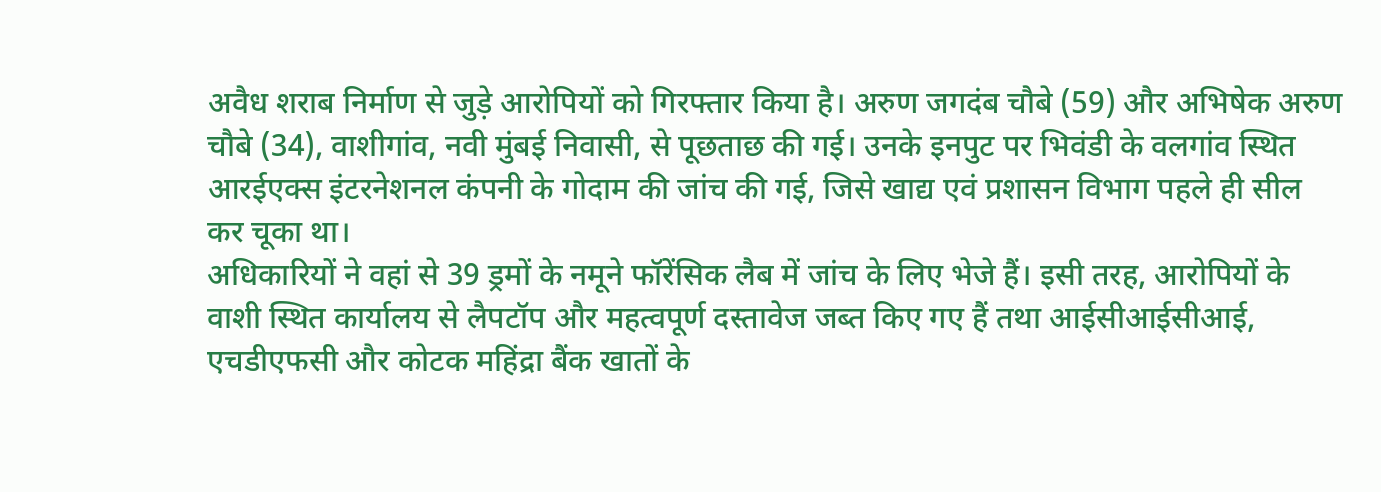अवैध शराब निर्माण से जुड़े आरोपियों को गिरफ्तार किया है। अरुण जगदंब चौबे (59) और अभिषेक अरुण चौबे (34), वाशीगांव, नवी मुंबई निवासी, से पूछताछ की गई। उनके इनपुट पर भिवंडी के वलगांव स्थित आरईएक्स इंटरनेशनल कंपनी के गोदाम की जांच की गई, जिसे खाद्य एवं प्रशासन विभाग पहले ही सील कर चूका था।
अधिकारियों ने वहां से 39 ड्रमों के नमूने फॉरेंसिक लैब में जांच के लिए भेजे हैं। इसी तरह, आरोपियों के वाशी स्थित कार्यालय से लैपटॉप और महत्वपूर्ण दस्तावेज जब्त किए गए हैं तथा आईसीआईसीआई, एचडीएफसी और कोटक महिंद्रा बैंक खातों के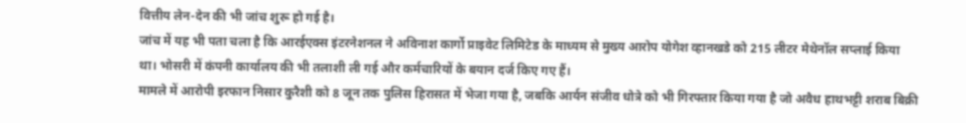वित्तीय लेन-देन की भी जांच शुरू हो गई है।
जांच में यह भी पता चला है कि आरईएक्स इंटरनेशनल ने अविनाश कार्गो प्राइवेट लिमिटेड के माध्यम से मुख्य आरोप योगेश व्हानखडे को 215 लीटर मेथेनॉल सप्लाई किया था। भोसरी में कंपनी कार्यालय की भी तलाशी ली गई और कर्मचारियों के बयान दर्ज किए गए हैं।
मामले में आरोपी इरफान निसार कुरैशी को 8 जून तक पुलिस हिरासत में भेजा गया है, जबकि आर्यन संजीव धोत्रे को भी गिरफ्तार किया गया है जो अवैध हाथभट्टी शराब बिक्री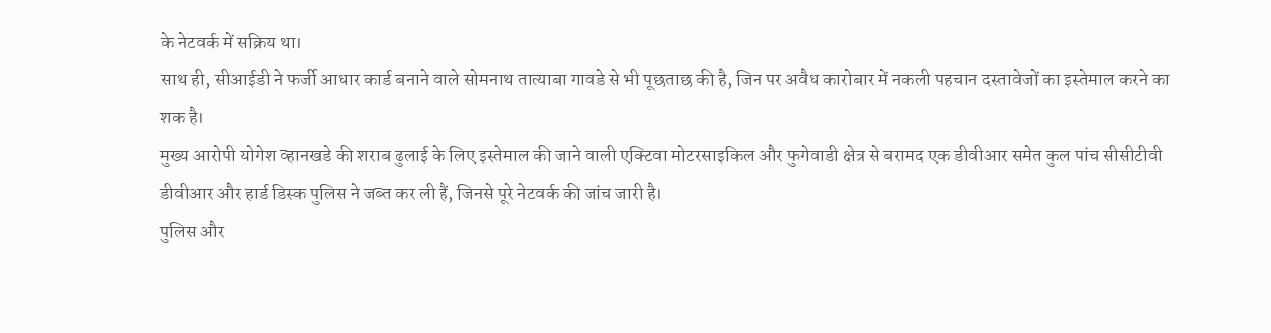के नेटवर्क में सक्रिय था।
साथ ही, सीआईडी ने फर्जी आधार कार्ड बनाने वाले सोमनाथ तात्याबा गावडे से भी पूछताछ की है, जिन पर अवैध कारोबार में नकली पहचान दस्तावेजों का इस्तेमाल करने का शक है।
मुख्य आरोपी योगेश व्हानखडे की शराब ढुलाई के लिए इस्तेमाल की जाने वाली एक्टिवा मोटरसाइकिल और फुगेवाडी क्षेत्र से बरामद एक डीवीआर समेत कुल पांच सीसीटीवी डीवीआर और हार्ड डिस्क पुलिस ने जब्त कर ली हैं, जिनसे पूरे नेटवर्क की जांच जारी है।
पुलिस और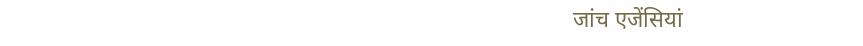जांच एजेंसियां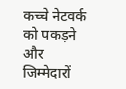कच्चे नेटवर्क को पकड़ने और जिम्मेदारों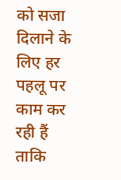को सजा दिलाने के लिए हर पहलू पर काम कर रही हैं ताकि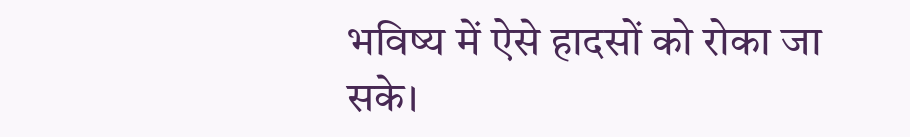भविष्य में ऐसे हादसों को रोका जा सके।